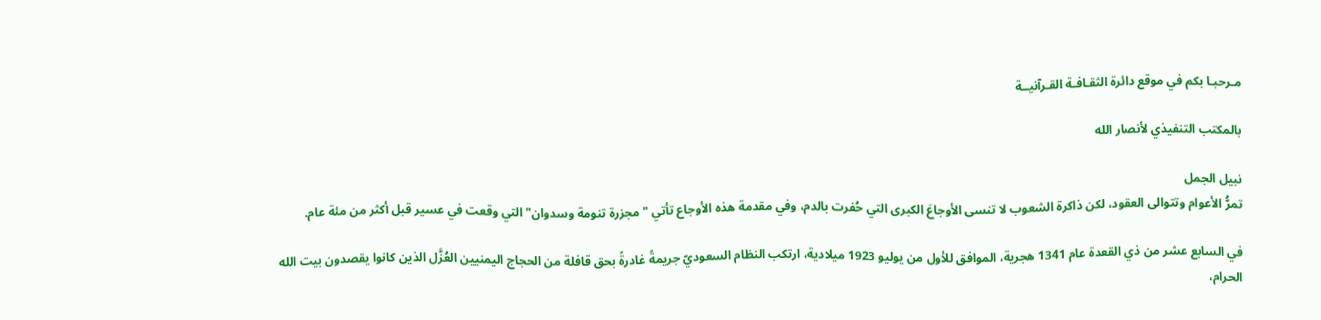مـرحبـا بكم في موقع دائرة الثقـافـة القـرآنيــة

بالمكتب التنفيذي لأنصار الله

نبيل الجمل
تمرُّ الأعوام وتتوالى العقود، لكن ذاكرة الشعوب لا تنسى الأوجاعَ الكبرى التي حُفرت بالدم، وفي مقدمة هذه الأوجاع تأتي "مجزرة تنومة وسدوان" التي وقعت في عسير قبل أكثر من مئة عام.

في السابع عشر من ذي القعدة عام 1341 هجرية، الموافق للأول من يوليو 1923 ميلادية، ارتكب النظام السعوديّ جريمةً غادرةً بحق قافلة من الحجاج اليمنيين العُزَّل الذين كانوا يقصدون بيت الله الحرام،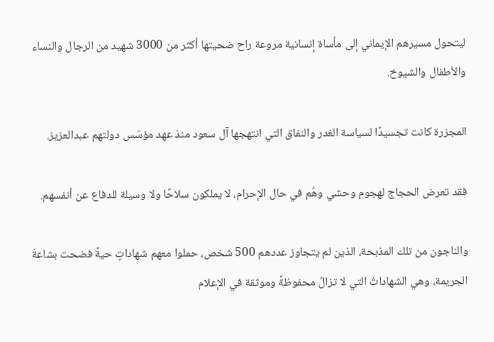ليتحول مسيرهم الإيماني إلى مأساة إنسانية مروعة راح ضحيتها أكثر من 3000 شهيد من الرجال والنساء والأطفال والشيوخ.

المجزرة كانت تجسيدًا لسياسة الغدر والنفاق التي انتهجها آل سعود منذ عهد مؤسّس دولتهم عبدالعزيز.

فقد تعرض الحجاج لهجوم وحشي وهُم في حال الإحرام، لا يملكون سلاحًا ولا وسيلة للدفاع عن أنفسهم.

والناجون من تلك المذبحة، الذين لم يتجاوز عددهم 500 شخص، حملوا معهم شهاداتٍ حيةً فضحت بشاعةَ الجريمة، وهي الشهاداتُ التي لا تزالُ محفوظةً وموثقة في الإعلام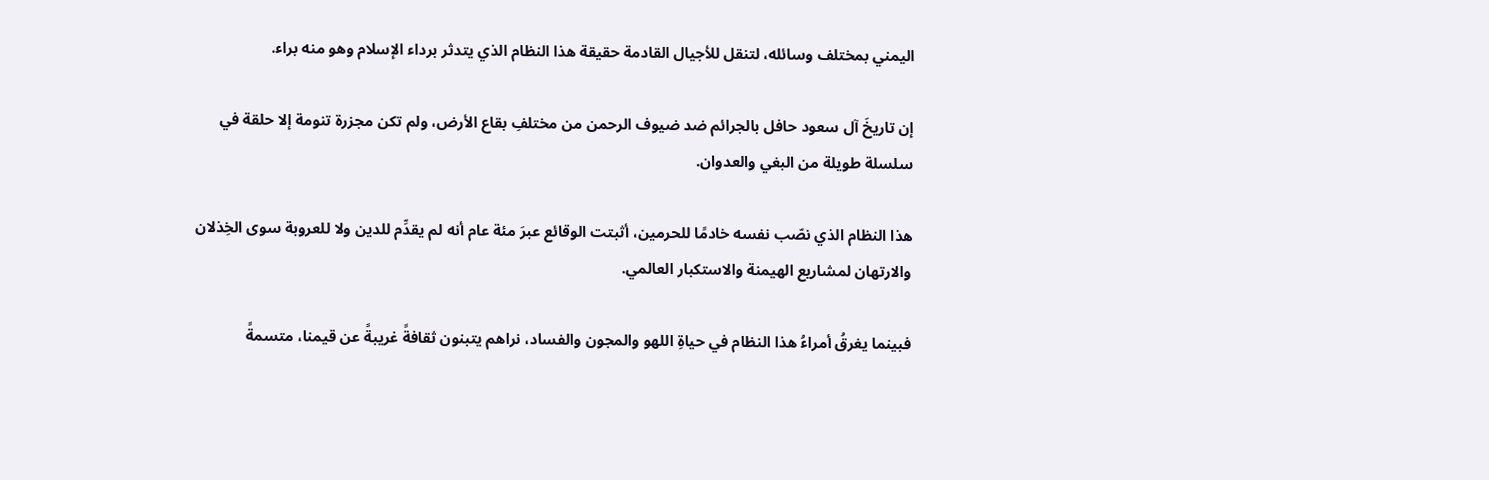اليمني بمختلف وسائله، لتنقل للأجيال القادمة حقيقة هذا النظام الذي يتدثر برداء الإسلام وهو منه براء.

إن تاريخَ آل سعود حافل بالجرائم ضد ضيوف الرحمن من مختلفِ بقاع الأرض، ولم تكن مجزرة تنومة إلا حلقة في سلسلة طويلة من البغي والعدوان.

هذا النظام الذي نصّب نفسه خادمًا للحرمين، أثبتت الوقائع عبرَ مئة عام أنه لم يقدِّم للدين ولا للعروبة سوى الخِذلان والارتهان لمشاريع الهيمنة والاستكبار العالمي.

فبينما يغرقُ أمراءُ هذا النظام في حياةِ اللهو والمجون والفساد، نراهم يتبنون ثقافةً غريبةً عن قيمنا، متسمةً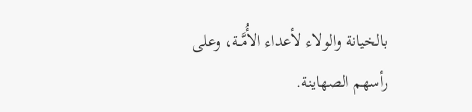بالخيانة والولاء لأعداء الأُمَّــة، وعلى رأسهم الصهاينة.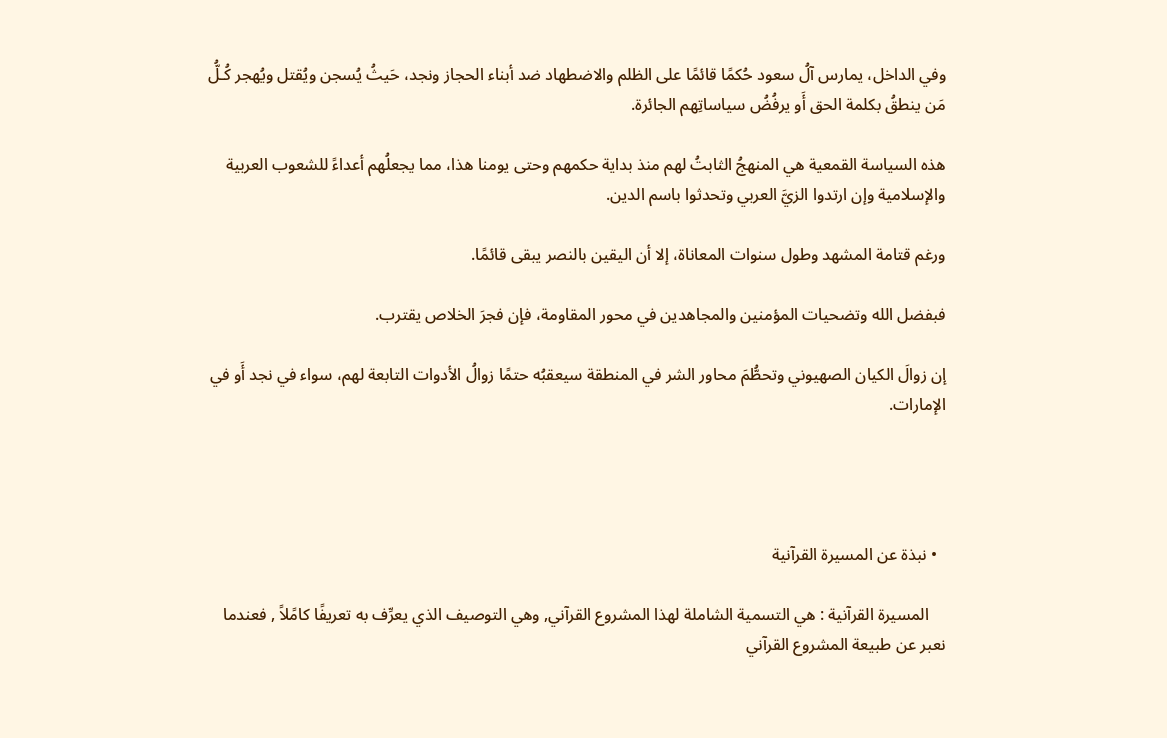وفي الداخل، يمارس آلُ سعود حُكمًا قائمًا على الظلم والاضطهاد ضد أبناء الحجاز ونجد، حَيثُ يُسجن ويُقتل ويُهجر كُـلُّ مَن ينطقُ بكلمة الحق أَو يرفُضُ سياساتِهم الجائرة.

هذه السياسة القمعية هي المنهجُ الثابتُ لهم منذ بداية حكمهم وحتى يومنا هذا، مما يجعلُهم أعداءً للشعوب العربية والإسلامية وإن ارتدوا الزيَّ العربي وتحدثوا باسم الدين.

ورغم قتامة المشهد وطول سنوات المعاناة، إلا أن اليقين بالنصر يبقى قائمًا.

فبفضل الله وتضحيات المؤمنين والمجاهدين في محور المقاومة، فإن فجرَ الخلاص يقترب.

إن زوالَ الكيان الصهيوني وتحطُّمَ محاور الشر في المنطقة سيعقبُه حتمًا زوالُ الأدوات التابعة لهم، سواء في نجد أَو في الإمارات.




  • نبذة عن المسيرة القرآنية

    المسيرة القرآنية : هي التسمية الشاملة لهذا المشروع القرآني, وهي التوصيف الذي يعرِّف به تعريفًا كامًلاً , فعندما نعبر عن طبيعة المشروع القرآني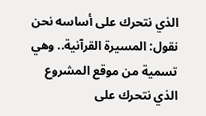الذي نتحرك على أساسه نحن نقول: المسيرة القرآنية.. وهي تسمية من موقع المشروع الذي نتحرك على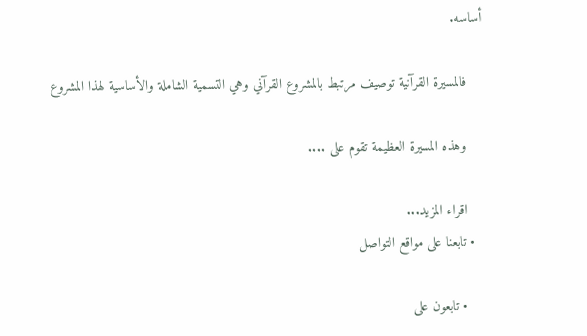أساسه.

    فالمسيرة القرآنية توصيف مرتبط بالمشروع القرآني وهي التسمية الشاملة والأساسية لهذا المشروع

    وهذه المسيرة العظيمة تقوم على ....

    اقراء المزيد...
  • تابعنا على مواقع التواصل

    • تابعون على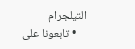التيلجرام
    • تابعونا على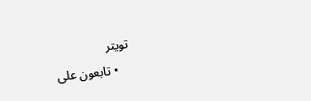تويتر
    • تابعون على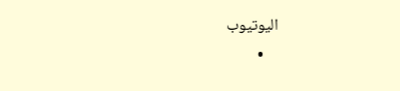اليوتيوب
    •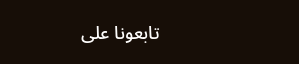تابعونا على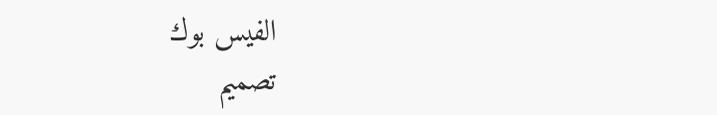الفيس بوك
تصميم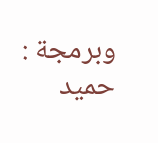وبرمجة : حميد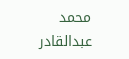محمد عبدالقادر